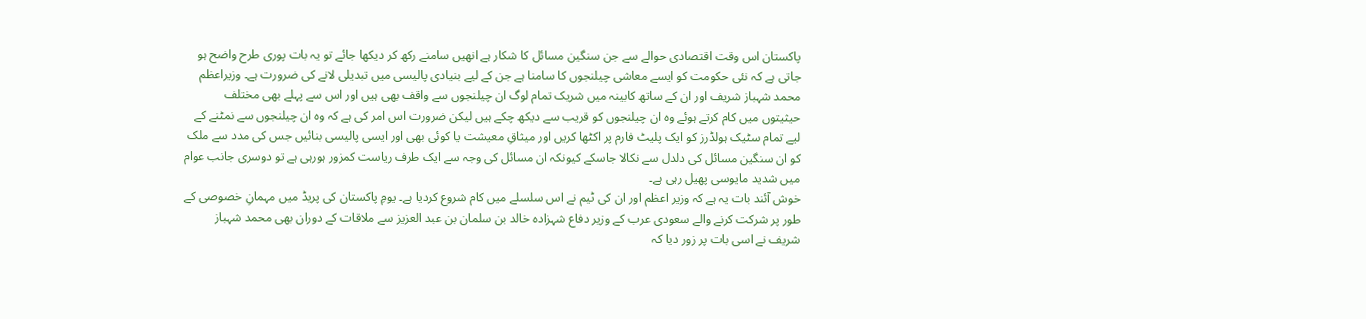پاکستان اس وقت اقتصادی حوالے سے جن سنگین مسائل کا شکار ہے انھیں سامنے رکھ کر دیکھا جائے تو یہ بات پوری طرح واضح ہو جاتی ہے کہ نئی حکومت کو ایسے معاشی چیلنجوں کا سامنا ہے جن کے لیے بنیادی پالیسی میں تبدیلی لانے کی ضرورت ہے۔ وزیراعظم محمد شہباز شریف اور ان کے ساتھ کابینہ میں شریک تمام لوگ ان چیلنجوں سے واقف بھی ہیں اور اس سے پہلے بھی مختلف حیثیتوں میں کام کرتے ہوئے وہ ان چیلنجوں کو قریب سے دیکھ چکے ہیں لیکن ضرورت اس امر کی ہے کہ وہ ان چیلنجوں سے نمٹنے کے لیے تمام سٹیک ہولڈرز کو ایک پلیٹ فارم پر اکٹھا کریں اور میثاقِ معیشت یا کوئی بھی اور ایسی پالیسی بنائیں جس کی مدد سے ملک کو ان سنگین مسائل کی دلدل سے نکالا جاسکے کیونکہ ان مسائل کی وجہ سے ایک طرف ریاست کمزور ہورہی ہے تو دوسری جانب عوام میں شدید مایوسی پھیل رہی ہے۔
خوش آئند بات یہ ہے کہ وزیر اعظم اور ان کی ٹیم نے اس سلسلے میں کام شروع کردیا ہے۔ یومِ پاکستان کی پریڈ میں مہمانِ خصوصی کے طور پر شرکت کرنے والے سعودی عرب کے وزیر دفاع شہزادہ خالد بن سلمان بن عبد العزیز سے ملاقات کے دوران بھی محمد شہباز شریف نے اسی بات پر زور دیا کہ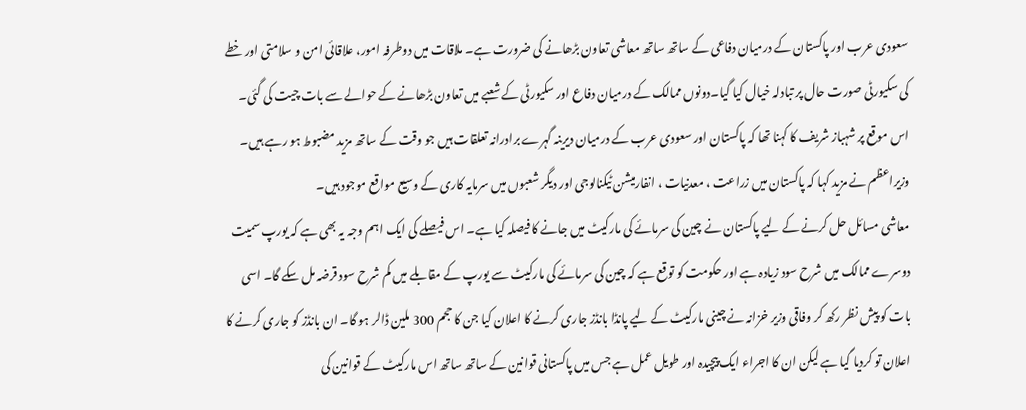سعودی عرب اور پاکستان کے درمیان دفاعی کے ساتھ ساتھ معاشی تعاون بڑھانے کی ضرورت ہے۔ ملاقات میں دوطرفہ امور، علاقائی امن و سلامتی اور خطے کی سکیورٹی صورت حال پر تبادلہ خیال کیا گیا۔دونوں ممالک کے درمیان دفاع اور سکیورٹی کے شعبے میں تعاون بڑھانے کے حوالے سے بات چیت کی گئی۔ اس موقع پر شہباز شریف کا کہنا تھا کہ پاکستان اور سعودی عرب کے درمیان دیرینہ گہرے برادرانہ تعلقات ہیں جو وقت کے ساتھ مزید مضبوط ہو رہے ہیں۔ وزیراعظم نے مزید کہا کہ پاکستان میں زراعت ، معدنیات ، انفارمیشن ٹیکنالوجی اور دیگر شعبوں میں سرمایہ کاری کے وسیع مواقع موجود ہیں۔
معاشی مسائل حل کرنے کے لیے پاکستان نے چین کی سرمائے کی مارکیٹ میں جانے کا فیصلہ کیا ہے۔ اس فیصلے کی ایک اہم وجہ یہ بھی ہے کہ یورپ سمیت دوسرے ممالک میں شرح سود زیادہ ہے اور حکومت کو توقع ہے کہ چین کی سرمائے کی مارکیٹ سے یورپ کے مقابلے میں کم شرح سود قرضہ مل سکے گا۔ اسی بات کو پیش نظر رکھ کر وفاقی وزیر خزانہ نے چینی مارکیٹ کے لیے پانڈا بانڈز جاری کرنے کا اعلان کیا جن کا حجم 300 ملین ڈالر ہو گا۔ ان بانڈز کو جاری کرنے کا اعلان تو کردیا گیا ہے لیکن ان کا اجراء ایک پیچیدہ اور طویل عمل ہے جس میں پاکستانی قوانین کے ساتھ ساتھ اس مارکیٹ کے قوانین کی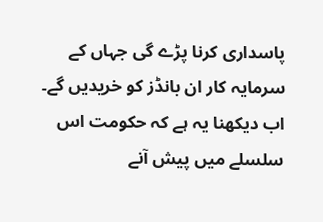پاسداری کرنا پڑے گی جہاں کے سرمایہ کار ان بانڈز کو خریدیں گے۔ اب دیکھنا یہ ہے کہ حکومت اس سلسلے میں پیش آنے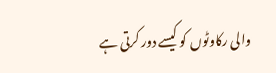والی رکاوٹوں کو کیسے دور کرتی ہے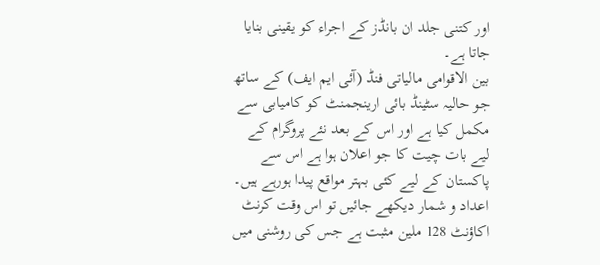اور کتنی جلد ان بانڈز کے اجراء کو یقینی بنایا جاتا ہے۔
بین الاقوامی مالیاتی فنڈ (آئی ایم ایف) کے ساتھ جو حالیہ سٹینڈ بائی ارینجمنٹ کو کامیابی سے مکمل کیا ہے اور اس کے بعد نئے پروگرام کے لیے بات چیت کا جو اعلان ہوا ہے اس سے پاکستان کے لیے کئی بہتر مواقع پیدا ہورہے ہیں۔ اعداد و شمار دیکھے جائیں تو اس وقت کرنٹ اکاؤنٹ 128 ملین مثبت ہے جس کی روشنی میں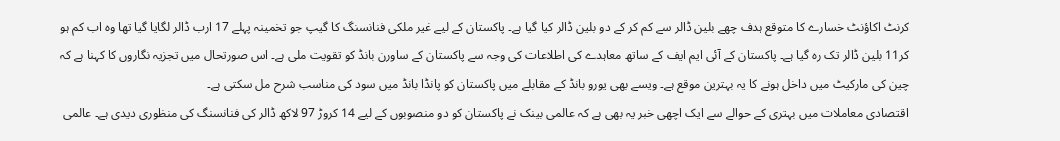کرنٹ اکاؤنٹ خسارے کا متوقع ہدف چھے بلین ڈالر سے کم کر کے دو بلین ڈالر کیا گیا ہے۔ پاکستان کے لیے غیر ملکی فنانسنگ کا گیپ جو تخمینہ پہلے 17 ارب ڈالر لگایا گیا تھا وہ اب کم ہو کر11 بلین ڈالر تک رہ گیا ہے۔ پاکستان کے آئی ایم ایف کے ساتھ معاہدے کی اطلاعات کی وجہ سے پاکستان کے ساورن بانڈ کو تقویت ملی ہے۔ اس صورتحال میں تجزیہ نگاروں کا کہنا ہے کہ چین کی مارکیٹ میں داخل ہونے کا یہ بہترین موقع ہے۔ ویسے بھی یورو بانڈ کے مقابلے میں پاکستان کو پانڈا بانڈ میں سود کی مناسب شرح مل سکتی ہے۔
اقتصادی معاملات میں بہتری کے حوالے سے ایک اچھی خبر یہ بھی ہے کہ عالمی بینک نے پاکستان کو دو منصوبوں کے لیے 14 کروڑ 97 لاکھ ڈالر کی فنانسنگ کی منظوری دیدی ہے۔ عالمی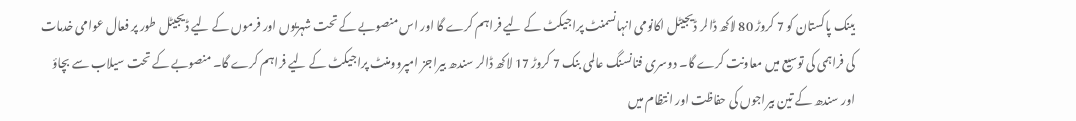بینک پاکستان کو 7 کروڑ 80 لاکھ ڈالر ڈیجیٹل اکانومی انہانسمنٹ پراجیکٹ کے لیے فراہم کرے گا اور اس منصوبے کے تحت شہریوں اور فرموں کے لیے ڈیجیٹل طور پر فعال عوامی خدمات کی فراہمی کی توسیع میں معاونت کرے گا۔ دوسری فنانسنگ عالمی بنک 7 کروڑ 17 لاکھ ڈالر سندھ بیراجز امپروومنٹ پراجیکٹ کے لیے فراہم کرے گا۔ منصوبے کے تحت سیلاب سے بچاؤ اور سندھ کے تین بیراجوں کی حفاظت اور انتظام میں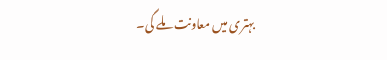بہتری میں معاونت ملے گی۔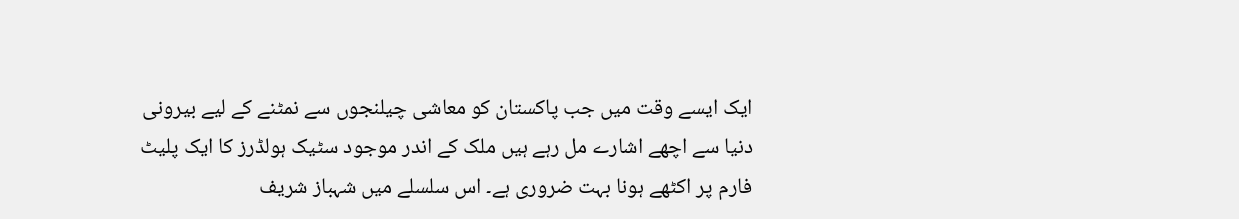ایک ایسے وقت میں جب پاکستان کو معاشی چیلنجوں سے نمٹنے کے لیے بیرونی دنیا سے اچھے اشارے مل رہے ہیں ملک کے اندر موجود سٹیک ہولڈرز کا ایک پلیٹ فارم پر اکٹھے ہونا بہت ضروری ہے۔ اس سلسلے میں شہباز شریف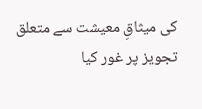کی میثاقِ معیشت سے متعلق تجویز پر غور کیا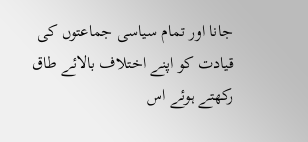جانا اور تمام سیاسی جماعتوں کی قیادت کو اپنے اختلاف بالائے طاق رکھتے ہوئے اس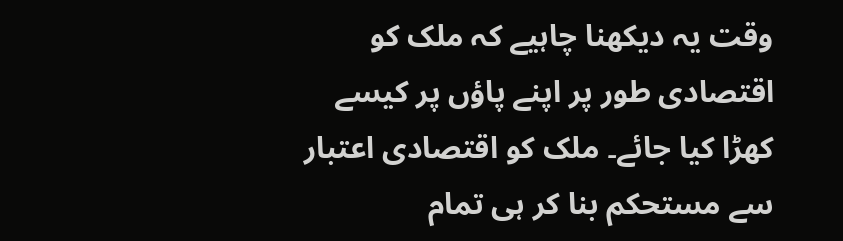وقت یہ دیکھنا چاہیے کہ ملک کو اقتصادی طور پر اپنے پاؤں پر کیسے کھڑا کیا جائے۔ ملک کو اقتصادی اعتبار سے مستحکم بنا کر ہی تمام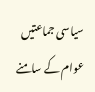سیاسی جماعتیں عوام کے سامنے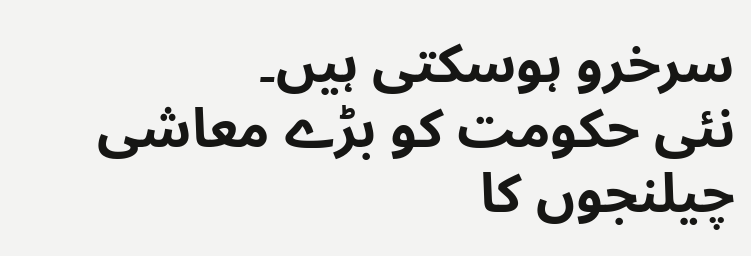سرخرو ہوسکتی ہیں۔
نئی حکومت کو بڑے معاشی چیلنجوں کا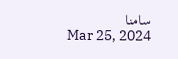سامنا
Mar 25, 2024